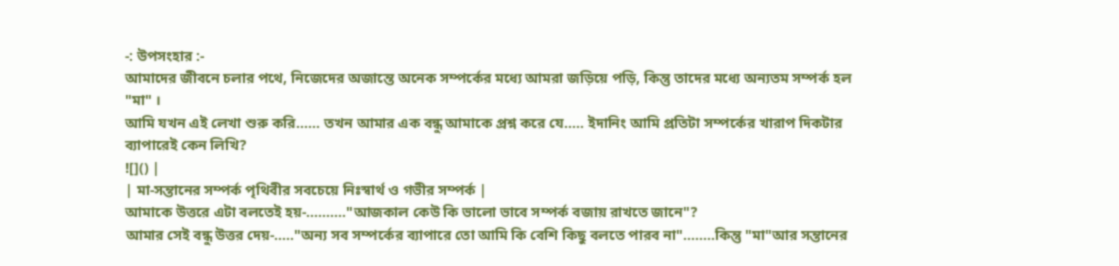-: উপসংহার :-
আমাদের জীবনে চলার পথে, নিজেদের অজান্তে অনেক সম্পর্কের মধ্যে আমরা জড়িয়ে পড়ি, কিন্তু তাদের মধ্যে অন্যতম সম্পর্ক হল "মা" ।
আমি যখন এই লেখা শুরু করি...... তখন আমার এক বন্ধু আমাকে প্রশ্ন করে যে..... ইদানিং আমি প্রতিটা সম্পর্কের খারাপ দিকটার ব্যাপারেই কেন লিখি?
![]() |
| মা-সন্তানের সম্পর্ক পৃথিবীর সবচেয়ে নিঃস্বার্থ ও গভীর সম্পর্ক |
আমাকে উত্তরে এটা বলতেই হয়-.........."আজকাল কেউ কি ভালো ভাবে সম্পর্ক বজায় রাখতে জানে"?
আমার সেই বন্ধু উত্তর দেয়-....."অন্য সব সম্পর্কের ব্যাপারে তো আমি কি বেশি কিছু বলতে পারব না"........কিন্তু "মা"আর সন্তানের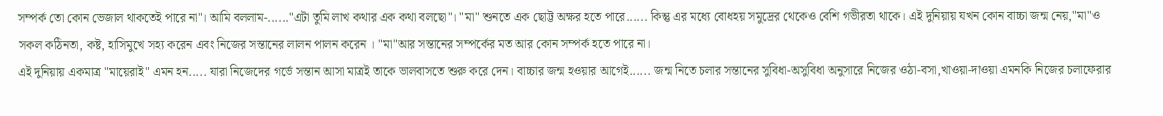সম্পর্ক তো কোন ভেজাল থাকতেই পারে না"। আমি বললাম-......"এটা তুমি লাখ কথার এক কথা বলছো"। "মা" শুনতে এক ছোট্ট অক্ষর হতে পারে...... কিন্তু এর মধ্যে বোধহয় সমুদ্রের থেকেও বেশি গভীরতা থাকে। এই দুনিয়ায় যখন কোন বাচ্চা জন্ম নেয়,"মা"ও সকল কঠিনতা, কষ্ট, হাসিমুখে সহ্য করেন এবং নিজের সন্তানের লালন পালন করেন । "মা"আর সন্তানের সম্পর্কের মত আর কোন সম্পর্ক হতে পারে না।
এই দুনিয়ায় একমাত্র "মায়েরাই" এমন হন..... যারা নিজেদের গর্ভে সন্তান আসা মাত্রই তাকে ভালবাসতে শুরু করে দেন। বাচ্চার জন্ম হওয়ার আগেই...... জন্ম নিতে চলার সন্তানের সুবিধা-অসুবিধা অনুসারে নিজের ওঠা-বসা,খাওয়া-দাওয়া এমনকি নিজের চলাফেরার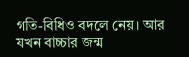গতি-বিধিও বদলে নেয়। আর যখন বাচ্চার জন্ম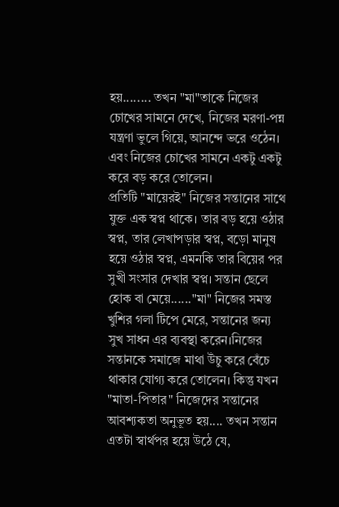হয়........ তখন "মা"তাকে নিজের চোখের সামনে দেখে, নিজের মরণা-পন্ন যন্ত্রণা ভুলে গিয়ে, আনন্দে ভরে ওঠেন। এবং নিজের চোখের সামনে একটু একটু করে বড় করে তোলেন।
প্রতিটি "মায়েরই" নিজের সন্তানের সাথে যুক্ত এক স্বপ্ন থাকে। তার বড় হয়ে ওঠার স্বপ্ন, তার লেখাপড়ার স্বপ্ন, বড়ো মানুষ হয়ে ওঠার স্বপ্ন, এমনকি তার বিয়ের পর সুখী সংসার দেখার স্বপ্ন। সন্তান ছেলে হোক বা মেয়ে......"মা" নিজের সমস্ত খুশির গলা টিপে মেরে, সন্তানের জন্য সুখ সাধন এর ব্যবস্থা করেন।নিজের সন্তানকে সমাজে মাথা উঁচু করে বেঁচে থাকার যোগ্য করে তোলেন। কিন্তু যখন "মাতা-পিতার" নিজেদের সন্তানের আবশ্যকতা অনুভূত হয়.... তখন সন্তান এতটা স্বার্থপর হয়ে উঠে যে,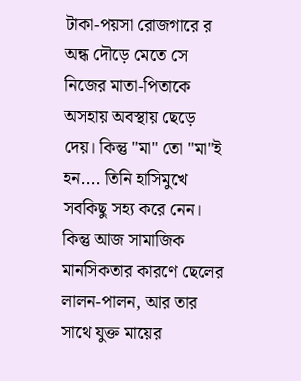টাকা-পয়সা রোজগারে র অন্ধ দৌড়ে মেতে সে নিজের মাতা-পিতাকে অসহায় অবস্থায় ছেড়ে দেয়। কিন্তু "মা" তো "মা"ই হন.... তিনি হাসিমুখে সবকিছু সহ্য করে নেন। কিন্তু আজ সামাজিক মানসিকতার কারণে ছেলের লালন-পালন, আর তার সাথে যুক্ত মায়ের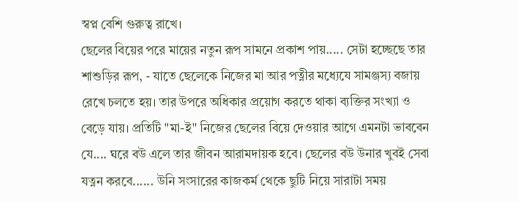স্বপ্ন বেশি গুরুত্ব রাখে।
ছেলের বিয়ের পরে মায়ের নতুন রূপ সামনে প্রকাশ পায়..... সেটা হচ্ছেছে তার শাশুড়ির রূপ, - যাতে ছেলেকে নিজের মা আর পত্নীর মধ্যেযে সামঞ্জস্য বজায় রেখে চলতে হয়। তার উপরে অধিকার প্রয়োগ করতে থাকা ব্যক্তির সংখ্যা ও বেড়ে যায়। প্রতিটি "মা-ই" নিজের ছেলের বিয়ে দেওয়ার আগে এমনটা ভাববেন যে.... ঘরে বউ এলে তার জীবন আরামদায়ক হবে। ছেলের বউ উনার খুবই সেবা যত্নন করবে...... উনি সংসারের কাজকর্ম থেকে ছুটি নিয়ে সারাটা সময়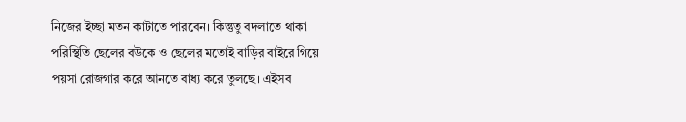নিজের ইচ্ছা মতন কাটাতে পারবেন। কিন্তুতু বদলাতে থাকা পরিস্থিতি ছেলের বউকে ও ছেলের মতোই বাড়ির বাইরে গিয়ে পয়সা রোজগার করে আনতে বাধ্য করে তুলছে। এইসব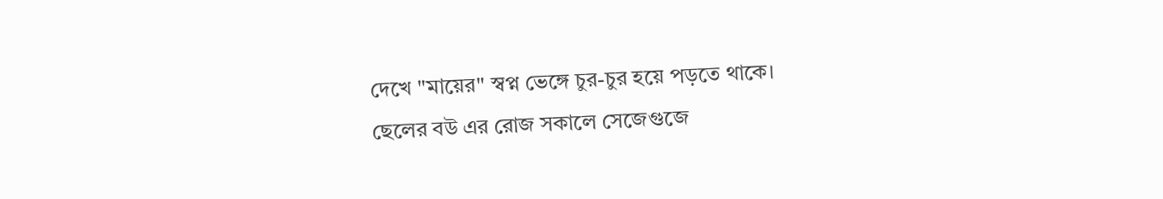দেখে "মায়ের" স্বপ্ন ভেঙ্গে চুর-চুর হয়ে পড়তে থাকে।
ছেলের বউ এর রোজ সকালে সেজেগুজে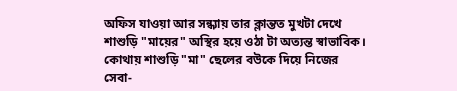অফিস যাওয়া আর সন্ধ্যায় তার ক্লান্তত মুখটা দেখে শাশুড়ি "মায়ের" অস্থির হয়ে ওঠা টা অত্যন্ত স্বাভাবিক। কোথায় শাশুড়ি "মা" ছেলের বউকে দিয়ে নিজের সেবা-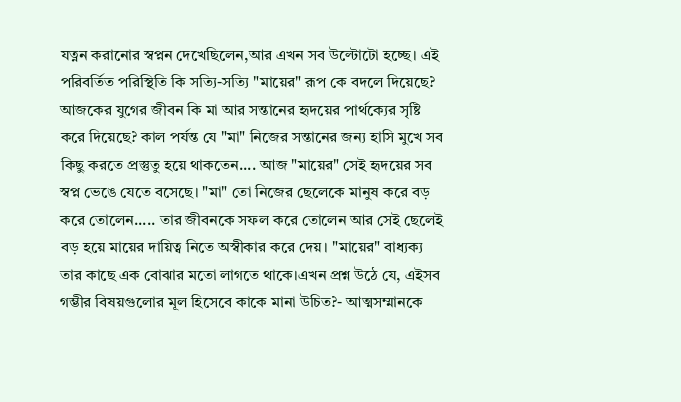যত্নন করানোর স্বপ্নন দেখেছিলেন,আর এখন সব উল্টোটো হচ্ছে। এই পরিবর্তিত পরিস্থিতি কি সত্যি-সত্যি "মায়ের" রূপ কে বদলে দিয়েছে? আজকের যুগের জীবন কি মা আর সন্তানের হৃদয়ের পার্থক্যের সৃষ্টি করে দিয়েছে? কাল পর্যন্ত যে "মা" নিজের সন্তানের জন্য হাসি মুখে সব কিছু করতে প্রস্তুতু হয়ে থাকতেন.... আজ "মায়ের" সেই হৃদয়ের সব স্বপ্ন ভেঙে যেতে বসেছে। "মা" তো নিজের ছেলেকে মানুষ করে বড় করে তোলেন..... তার জীবনকে সফল করে তোলেন আর সেই ছেলেই বড় হয়ে মায়ের দায়িত্ব নিতে অস্বীকার করে দেয়। "মায়ের" বাধ্যক্য তার কাছে এক বোঝার মতো লাগতে থাকে।এখন প্রশ্ন উঠে যে, এইসব গম্ভীর বিষয়গুলোর মূল হিসেবে কাকে মানা উচিত?- আত্মসম্মানকে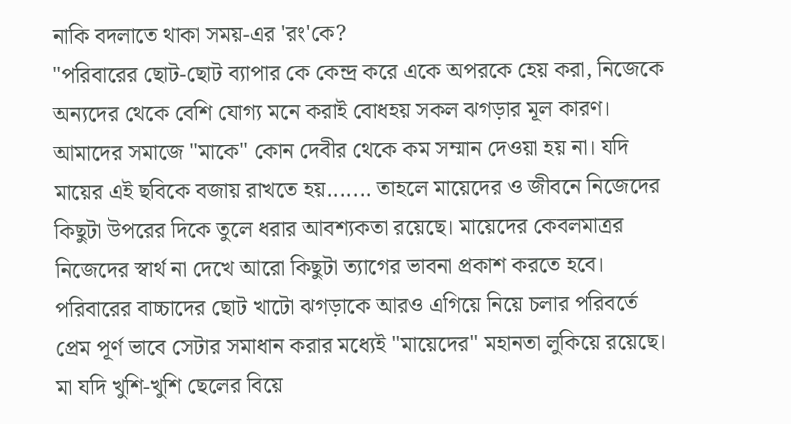নাকি বদলাতে থাকা সময়-এর 'রং'কে?
"পরিবারের ছোট-ছোট ব্যাপার কে কেন্দ্র করে একে অপরকে হেয় করা, নিজেকে অন্যদের থেকে বেশি যোগ্য মনে করাই বোধহয় সকল ঝগড়ার মূল কারণ। আমাদের সমাজে "মাকে" কোন দেবীর থেকে কম সম্মান দেওয়া হয় না। যদি মায়ের এই ছবিকে বজায় রাখতে হয়....... তাহলে মায়েদের ও জীবনে নিজেদের কিছুটা উপরের দিকে তুলে ধরার আবশ্যকতা রয়েছে। মায়েদের কেবলমাত্রর নিজেদের স্বার্থ না দেখে আরো কিছুটা ত্যাগের ভাবনা প্রকাশ করতে হবে। পরিবারের বাচ্চাদের ছোট খাটো ঝগড়াকে আরও এগিয়ে নিয়ে চলার পরিবর্তে প্রেম পূর্ণ ভাবে সেটার সমাধান করার মধ্যেই "মায়েদের" মহানতা লুকিয়ে রয়েছে। মা যদি খুশি-খুশি ছেলের বিয়ে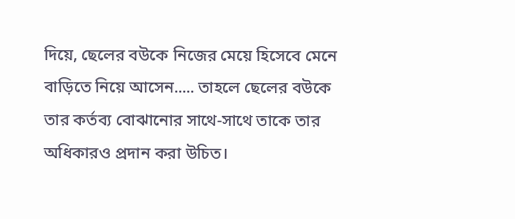দিয়ে, ছেলের বউকে নিজের মেয়ে হিসেবে মেনে বাড়িতে নিয়ে আসেন..... তাহলে ছেলের বউকে তার কর্তব্য বোঝানোর সাথে-সাথে তাকে তার অধিকারও প্রদান করা উচিত।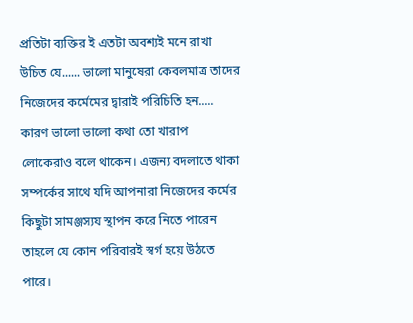প্রতিটা ব্যক্তির ই এতটা অবশ্যই মনে রাখা উচিত যে...... ভালো মানুষেরা কেবলমাত্র তাদের নিজেদের কর্মেমের দ্বারাই পরিচিতি হন..... কারণ ভালো ভালো কথা তো খারাপ লোকেরাও বলে থাকেন। এজন্য বদলাতে থাকা সম্পর্কের সাথে যদি আপনারা নিজেদের কর্মের কিছুটা সামঞ্জস্যয স্থাপন করে নিতে পারেন তাহলে যে কোন পরিবারই স্বর্গ হয়ে উঠতে পারে।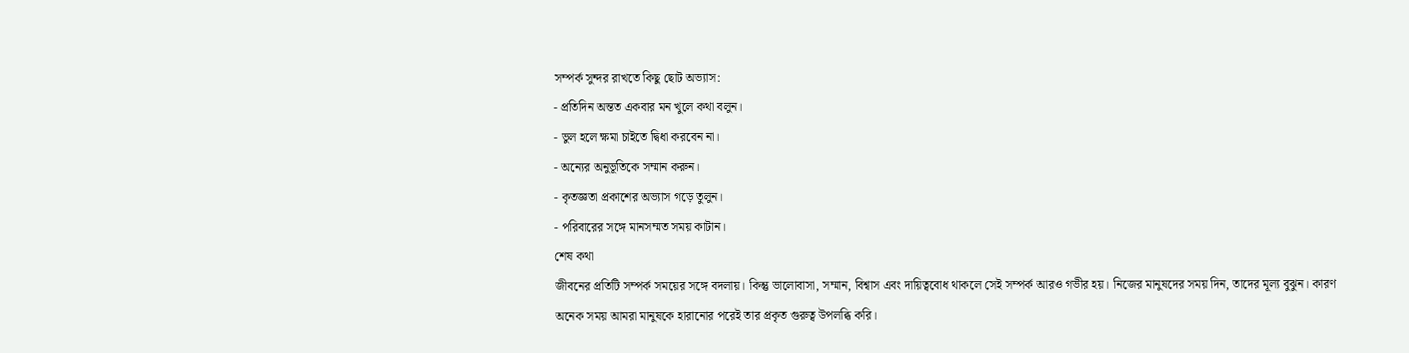সম্পর্ক সুন্দর রাখতে কিছু ছোট অভ্যাস:
- প্রতিদিন অন্তত একবার মন খুলে কথা বলুন।
- ভুল হলে ক্ষমা চাইতে দ্বিধা করবেন না।
- অন্যের অনুভূতিকে সম্মান করুন।
- কৃতজ্ঞতা প্রকাশের অভ্যাস গড়ে তুলুন।
- পরিবারের সঙ্গে মানসম্মত সময় কাটান।
শেষ কথা
জীবনের প্রতিটি সম্পর্ক সময়ের সঙ্গে বদলায়। কিন্তু ভালোবাসা, সম্মান, বিশ্বাস এবং দায়িত্ববোধ থাকলে সেই সম্পর্ক আরও গভীর হয়। নিজের মানুষদের সময় দিন, তাদের মূল্য বুঝুন। কারণ অনেক সময় আমরা মানুষকে হারানোর পরেই তার প্রকৃত গুরুত্ব উপলব্ধি করি।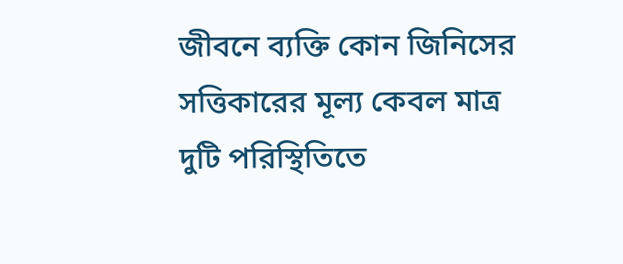জীবনে ব্যক্তি কোন জিনিসের সত্তিকারের মূল্য কেবল মাত্র দুটি পরিস্থিতিতে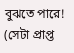বুঝতে পারে!
(সেটা প্রাপ্ত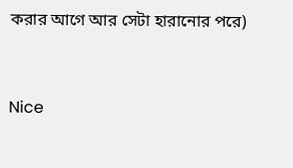করার আগে আর সেটা হারানোর পরে)


Nice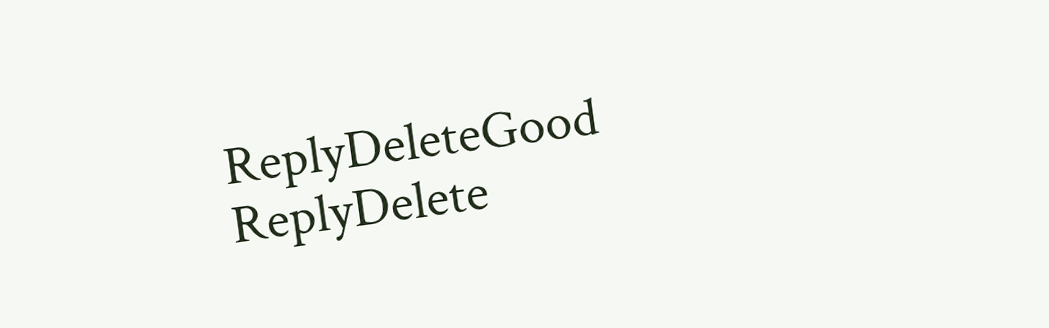ReplyDeleteGood
ReplyDelete